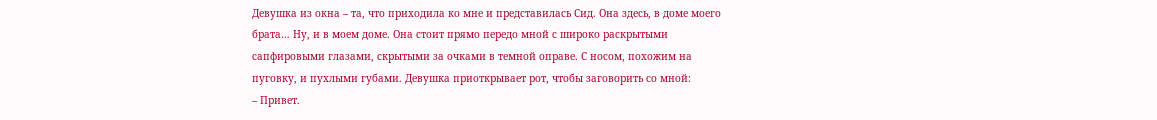Девушка из окна – та, что приходила ко мне и представилась Сид. Она здесь, в доме моего брата… Ну, и в моем доме. Она стоит прямо передо мной с широко раскрытыми сапфировыми глазами, скрытыми за очками в темной оправе. С носом, похожим на пуговку, и пухлыми губами. Девушка приоткрывает рот, чтобы заговорить со мной:
– Привет.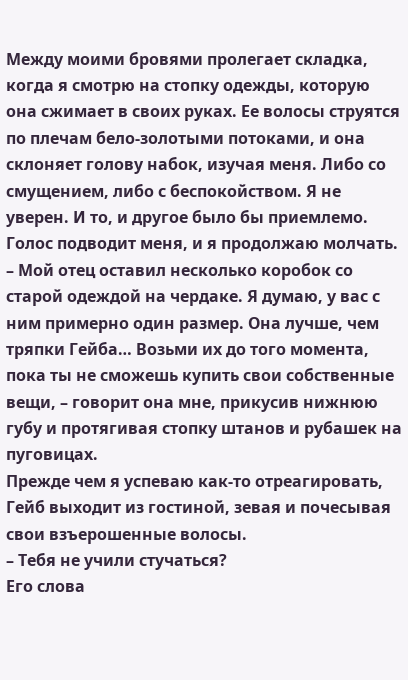Между моими бровями пролегает складка, когда я смотрю на стопку одежды, которую она сжимает в своих руках. Ее волосы струятся по плечам бело-золотыми потоками, и она склоняет голову набок, изучая меня. Либо со смущением, либо с беспокойством. Я не уверен. И то, и другое было бы приемлемо.
Голос подводит меня, и я продолжаю молчать.
– Мой отец оставил несколько коробок со старой одеждой на чердаке. Я думаю, у вас с ним примерно один размер. Она лучше, чем тряпки Гейба… Возьми их до того момента, пока ты не сможешь купить свои собственные вещи, – говорит она мне, прикусив нижнюю губу и протягивая стопку штанов и рубашек на пуговицах.
Прежде чем я успеваю как-то отреагировать, Гейб выходит из гостиной, зевая и почесывая свои взъерошенные волосы.
– Тебя не учили стучаться?
Его слова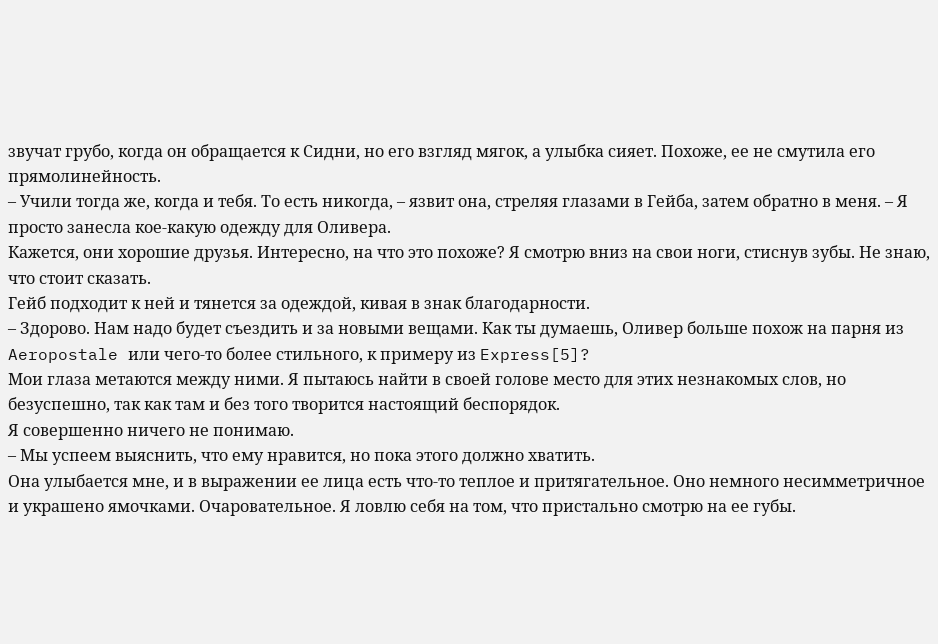звучат грубо, когда он обращается к Сидни, но его взгляд мягок, а улыбка сияет. Похоже, ее не смутила его прямолинейность.
– Учили тогда же, когда и тебя. То есть никогда, – язвит она, стреляя глазами в Гейба, затем обратно в меня. – Я просто занесла кое-какую одежду для Оливера.
Кажется, они хорошие друзья. Интересно, на что это похоже? Я смотрю вниз на свои ноги, стиснув зубы. Не знаю, что стоит сказать.
Гейб подходит к ней и тянется за одеждой, кивая в знак благодарности.
– Здорово. Нам надо будет съездить и за новыми вещами. Как ты думаешь, Оливер больше похож на парня из Aeropostale или чего-то более стильного, к примеру из Express[5]?
Мои глаза метаются между ними. Я пытаюсь найти в своей голове место для этих незнакомых слов, но безуспешно, так как там и без того творится настоящий беспорядок.
Я совершенно ничего не понимаю.
– Мы успеем выяснить, что ему нравится, но пока этого должно хватить.
Она улыбается мне, и в выражении ее лица есть что-то теплое и притягательное. Оно немного несимметричное и украшено ямочками. Очаровательное. Я ловлю себя на том, что пристально смотрю на ее губы.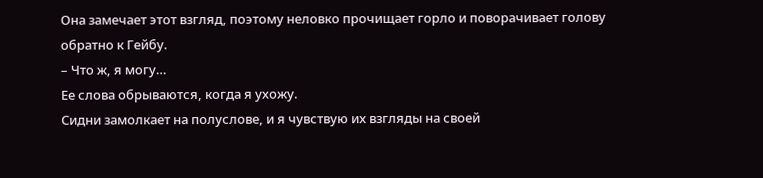Она замечает этот взгляд, поэтому неловко прочищает горло и поворачивает голову обратно к Гейбу.
– Что ж, я могу…
Ее слова обрываются, когда я ухожу.
Сидни замолкает на полуслове, и я чувствую их взгляды на своей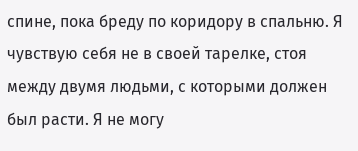спине, пока бреду по коридору в спальню. Я чувствую себя не в своей тарелке, стоя между двумя людьми, с которыми должен был расти. Я не могу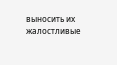выносить их жалостливые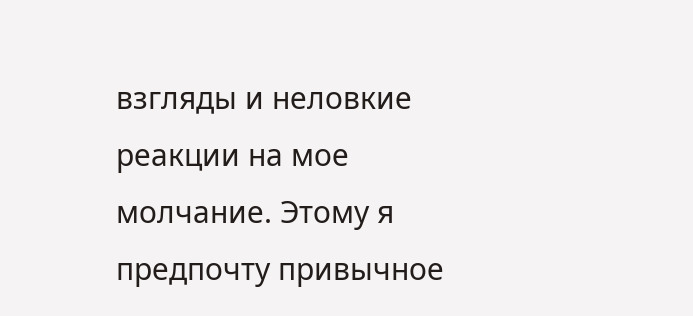взгляды и неловкие реакции на мое молчание. Этому я предпочту привычное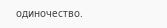одиночество.